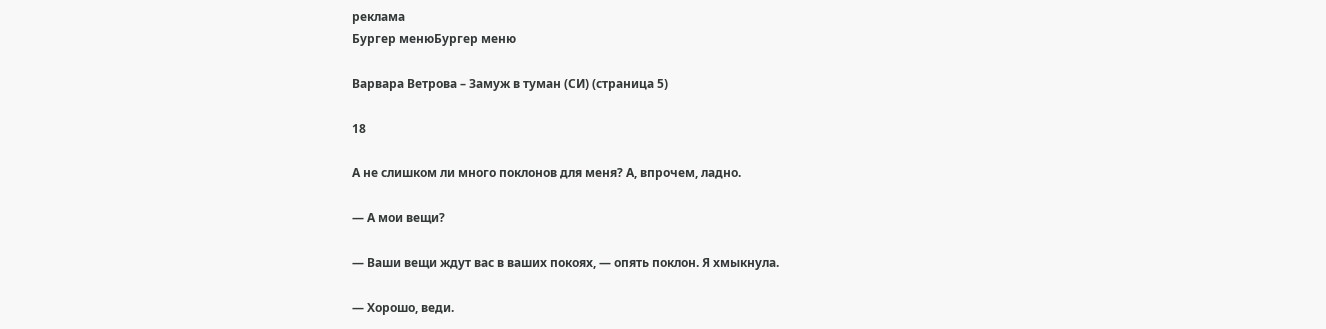реклама
Бургер менюБургер меню

Варвара Ветрова – Замуж в туман (СИ) (страница 5)

18

А не слишком ли много поклонов для меня? А, впрочем, ладно.

— А мои вещи?

— Ваши вещи ждут вас в ваших покоях, — опять поклон. Я хмыкнула.

— Хорошо, веди.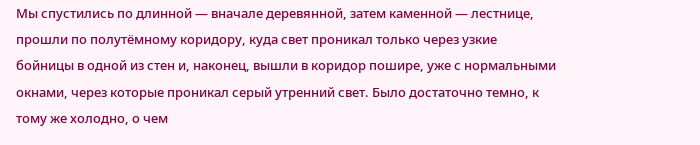Мы спустились по длинной — вначале деревянной, затем каменной — лестнице, прошли по полутёмному коридору, куда свет проникал только через узкие бойницы в одной из стен и, наконец, вышли в коридор пошире, уже с нормальными окнами, через которые проникал серый утренний свет. Было достаточно темно, к тому же холодно, о чем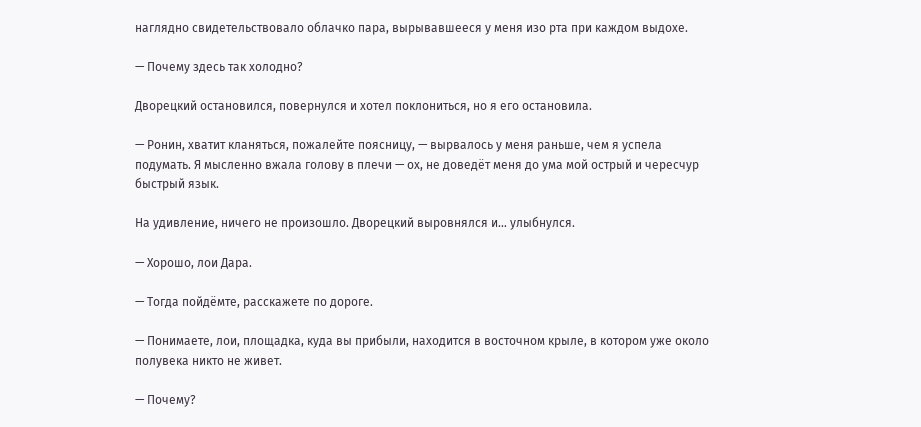наглядно свидетельствовало облачко пара, вырывавшееся у меня изо рта при каждом выдохе.

— Почему здесь так холодно?

Дворецкий остановился, повернулся и хотел поклониться, но я его остановила.

— Ронин, хватит кланяться, пожалейте поясницу, — вырвалось у меня раньше, чем я успела подумать. Я мысленно вжала голову в плечи — ох, не доведёт меня до ума мой острый и чересчур быстрый язык.

На удивление, ничего не произошло. Дворецкий выровнялся и… улыбнулся.

— Хорошо, лои Дара.

— Тогда пойдёмте, расскажете по дороге.

— Понимаете, лои, площадка, куда вы прибыли, находится в восточном крыле, в котором уже около полувека никто не живет.

— Почему?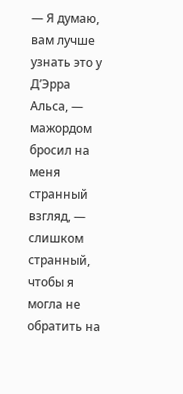— Я думаю, вам лучше узнать это у Д’Эрра Альса, — мажордом бросил на меня странный взгляд, — слишком странный, чтобы я могла не обратить на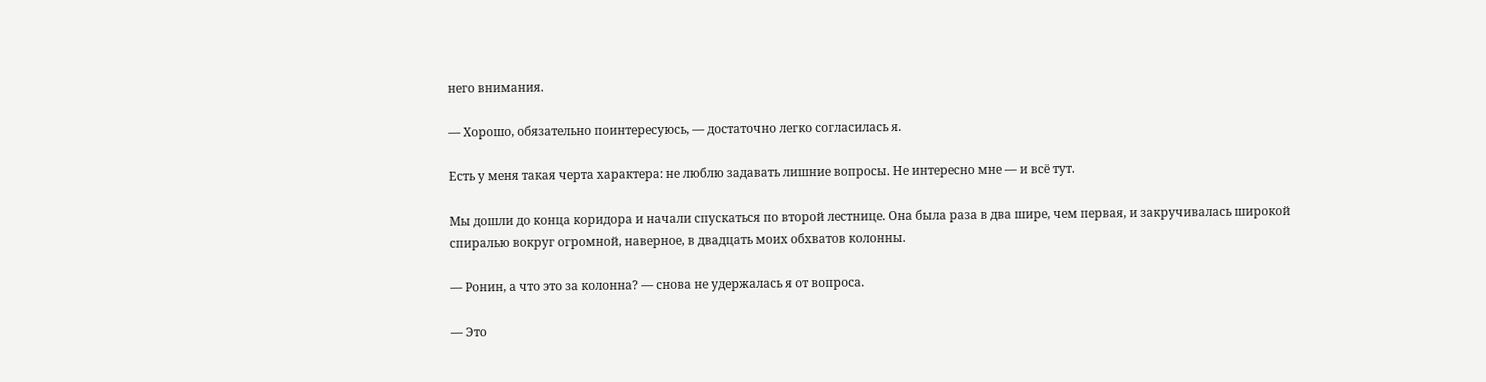него внимания.

— Хорошо, обязательно поинтересуюсь, — достаточно легко согласилась я.

Есть у меня такая черта характера: не люблю задавать лишние вопросы. Не интересно мне — и всё тут.

Мы дошли до конца коридора и начали спускаться по второй лестнице. Она была раза в два шире, чем первая, и закручивалась широкой спиралью вокруг огромной, наверное, в двадцать моих обхватов колонны.

— Ронин, а что это за колонна? — снова не удержалась я от вопроса.

— Это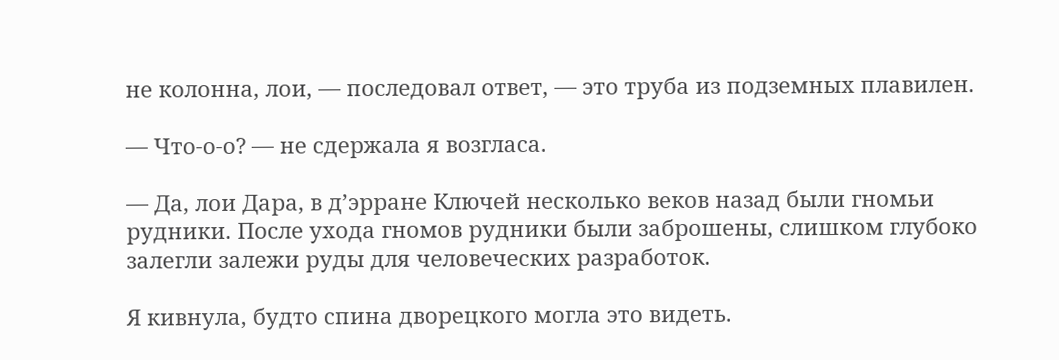не колонна, лои, — последовал ответ, — это труба из подземных плавилен.

— Что-о-о? — не сдержала я возгласа.

— Да, лои Дара, в д’эрране Ключей несколько веков назад были гномьи рудники. После ухода гномов рудники были заброшены, слишком глубоко залегли залежи руды для человеческих разработок.

Я кивнула, будто спина дворецкого могла это видеть.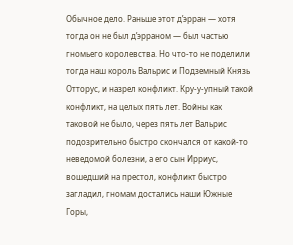Обычное дело. Раньше этот д’эрран — хотя тогда он не был д’эрраном — был частью гномьего королевства. Но что-то не поделили тогда наш король Вальрис и Подземный Князь Отторус, и назрел конфликт. Кру-у-упный такой конфликт, на целых пять лет. Войны как таковой не было, через пять лет Вальрис подозрительно быстро скончался от какой-то неведомой болезни, а его сын Ирриус, вошедший на престол, конфликт быстро загладил, гномам достались наши Южные Горы,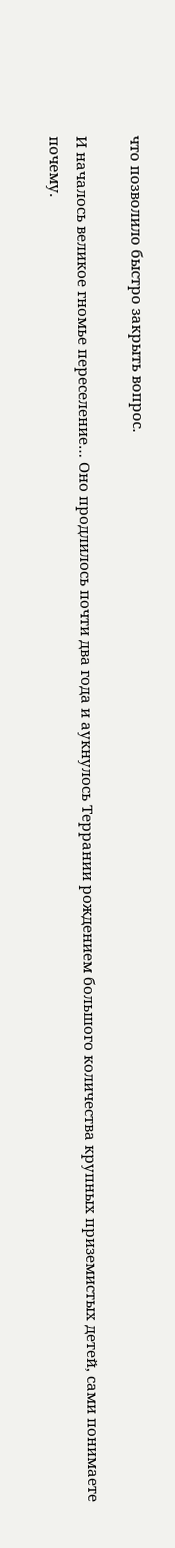что позволило быстро закрыть вопрос.

И началось великое гномье переселение… Оно продлилось почти два года и аукнулось Террании рождением большого количества крупных приземистых детей, сами понимаете почему.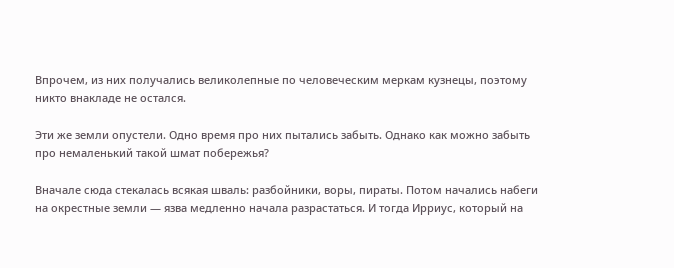Впрочем, из них получались великолепные по человеческим меркам кузнецы, поэтому никто внакладе не остался.

Эти же земли опустели. Одно время про них пытались забыть. Однако как можно забыть про немаленький такой шмат побережья?

Вначале сюда стекалась всякая шваль: разбойники, воры, пираты. Потом начались набеги на окрестные земли — язва медленно начала разрастаться. И тогда Ирриус, который на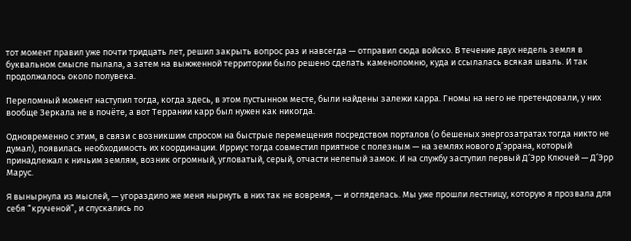тот момент правил уже почти тридцать лет, решил закрыть вопрос раз и навсегда — отправил сюда войско. В течение двух недель земля в буквальном смысле пылала, а затем на выжженной территории было решено сделать каменоломню, куда и ссылалась всякая шваль. И так продолжалось около полувека.

Переломный момент наступил тогда, когда здесь, в этом пустынном месте, были найдены залежи карра. Гномы на него не претендовали, у них вообще Зеркала не в почёте, а вот Террании карр был нужен как никогда.

Одновременно с этим, в связи с возникшим спросом на быстрые перемещения посредством порталов (о бешеных энергозатратах тогда никто не думал), появилась необходимость их координации. Ирриус тогда совместил приятное с полезным — на землях нового д’эррана, который принадлежал к ничьим землям, возник огромный, угловатый, серый, отчасти нелепый замок. И на службу заступил первый Д’Эрр Ключей — Д’Эрр Марус.

Я вынырнула из мыслей, — угораздило же меня нырнуть в них так не вовремя, — и огляделась. Мы уже прошли лестницу, которую я прозвала для себя “крученой”, и спускались по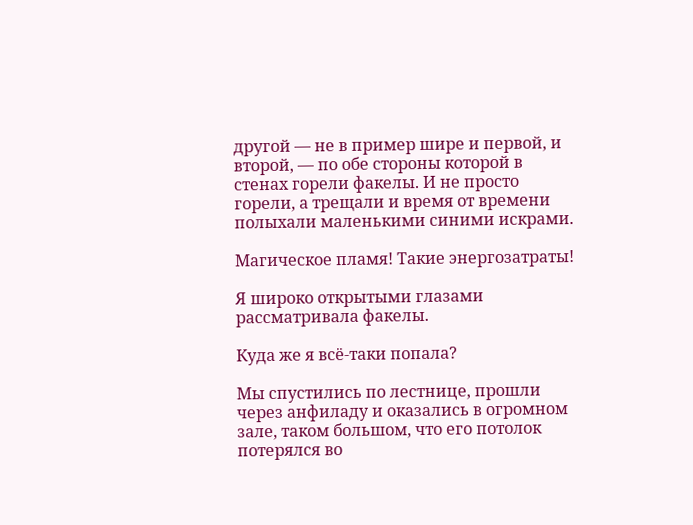другой — не в пример шире и первой, и второй, — по обе стороны которой в стенах горели факелы. И не просто горели, а трещали и время от времени полыхали маленькими синими искрами.

Магическое пламя! Такие энергозатраты!

Я широко открытыми глазами рассматривала факелы.

Куда же я всё-таки попала?

Мы спустились по лестнице, прошли через анфиладу и оказались в огромном зале, таком большом, что его потолок потерялся во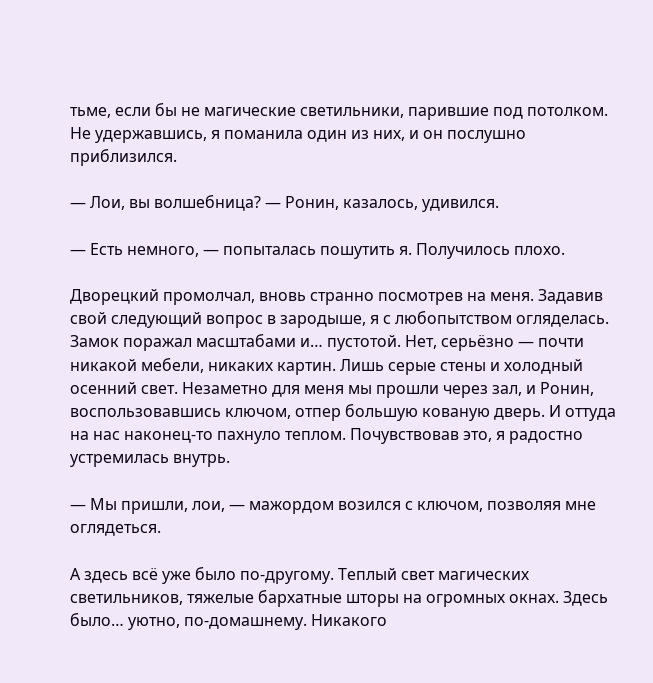тьме, если бы не магические светильники, парившие под потолком. Не удержавшись, я поманила один из них, и он послушно приблизился.

— Лои, вы волшебница? — Ронин, казалось, удивился.

— Есть немного, — попыталась пошутить я. Получилось плохо.

Дворецкий промолчал, вновь странно посмотрев на меня. Задавив свой следующий вопрос в зародыше, я с любопытством огляделась. Замок поражал масштабами и… пустотой. Нет, серьёзно — почти никакой мебели, никаких картин. Лишь серые стены и холодный осенний свет. Незаметно для меня мы прошли через зал, и Ронин, воспользовавшись ключом, отпер большую кованую дверь. И оттуда на нас наконец-то пахнуло теплом. Почувствовав это, я радостно устремилась внутрь.

— Мы пришли, лои, — мажордом возился с ключом, позволяя мне оглядеться.

А здесь всё уже было по-другому. Теплый свет магических светильников, тяжелые бархатные шторы на огромных окнах. Здесь было… уютно, по-домашнему. Никакого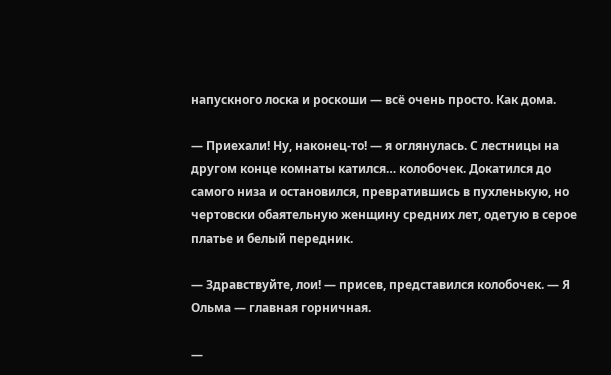напускного лоска и роскоши — всё очень просто. Как дома.

— Приехали! Ну, наконец-то! — я оглянулась. С лестницы на другом конце комнаты катился… колобочек. Докатился до самого низа и остановился, превратившись в пухленькую, но чертовски обаятельную женщину средних лет, одетую в серое платье и белый передник.

— Здравствуйте, лои! — присев, представился колобочек. — Я Ольма — главная горничная.

—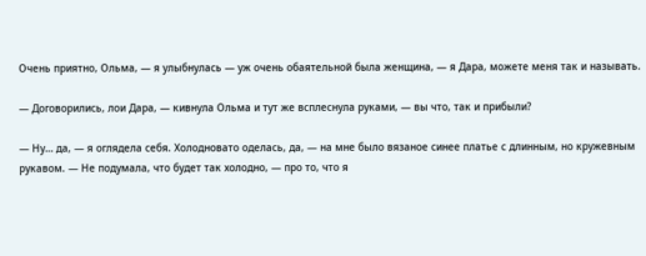Очень приятно, Ольма, — я улыбнулась — уж очень обаятельной была женщина, — я Дара, можете меня так и называть.

— Договорились, лои Дара, — кивнула Ольма и тут же всплеснула руками, — вы что, так и прибыли?

— Ну… да, — я оглядела себя. Холодновато оделась, да, — на мне было вязаное синее платье с длинным, но кружевным рукавом. — Не подумала, что будет так холодно, — про то, что я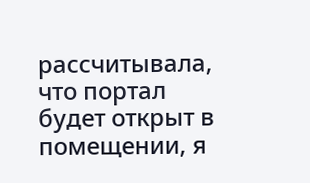рассчитывала, что портал будет открыт в помещении, я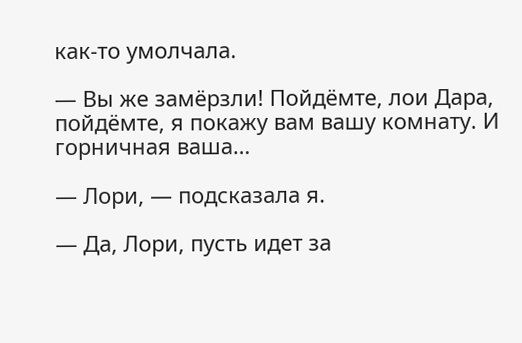как-то умолчала.

— Вы же замёрзли! Пойдёмте, лои Дара, пойдёмте, я покажу вам вашу комнату. И горничная ваша…

— Лори, — подсказала я.

— Да, Лори, пусть идет за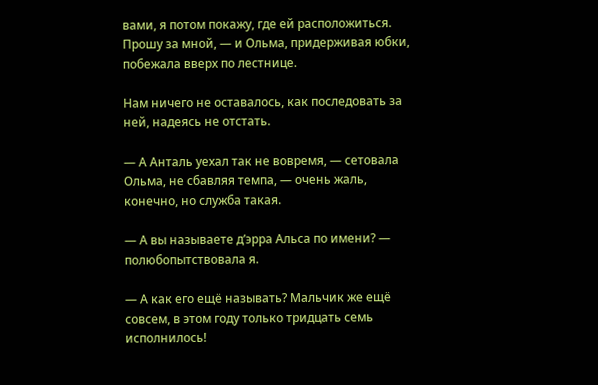вами, я потом покажу, где ей расположиться. Прошу за мной, — и Ольма, придерживая юбки, побежала вверх по лестнице.

Нам ничего не оставалось, как последовать за ней, надеясь не отстать.

— А Анталь уехал так не вовремя, — сетовала Ольма, не сбавляя темпа, — очень жаль, конечно, но служба такая.

— А вы называете д’эрра Альса по имени? — полюбопытствовала я.

— А как его ещё называть? Мальчик же ещё совсем, в этом году только тридцать семь исполнилось!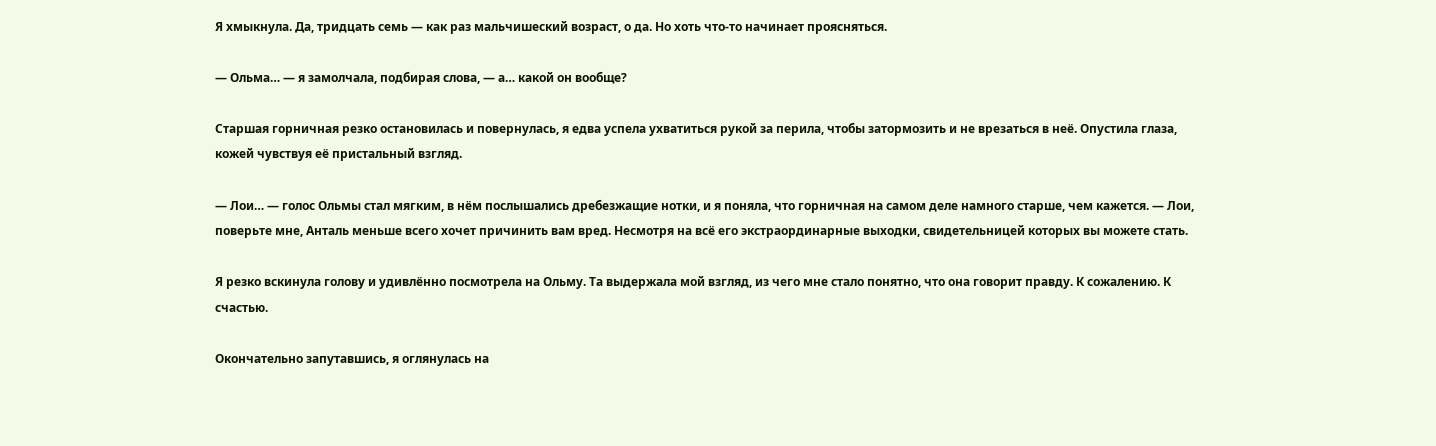Я хмыкнула. Да, тридцать семь — как раз мальчишеский возраст, о да. Но хоть что-то начинает проясняться.

— Ольма… — я замолчала, подбирая слова, — а… какой он вообще?

Старшая горничная резко остановилась и повернулась, я едва успела ухватиться рукой за перила, чтобы затормозить и не врезаться в неё. Опустила глаза, кожей чувствуя её пристальный взгляд.

— Лои… — голос Ольмы стал мягким, в нём послышались дребезжащие нотки, и я поняла, что горничная на самом деле намного старше, чем кажется. — Лои, поверьте мне, Анталь меньше всего хочет причинить вам вред. Несмотря на всё его экстраординарные выходки, свидетельницей которых вы можете стать.

Я резко вскинула голову и удивлённо посмотрела на Ольму. Та выдержала мой взгляд, из чего мне стало понятно, что она говорит правду. К сожалению. К счастью.

Окончательно запутавшись, я оглянулась на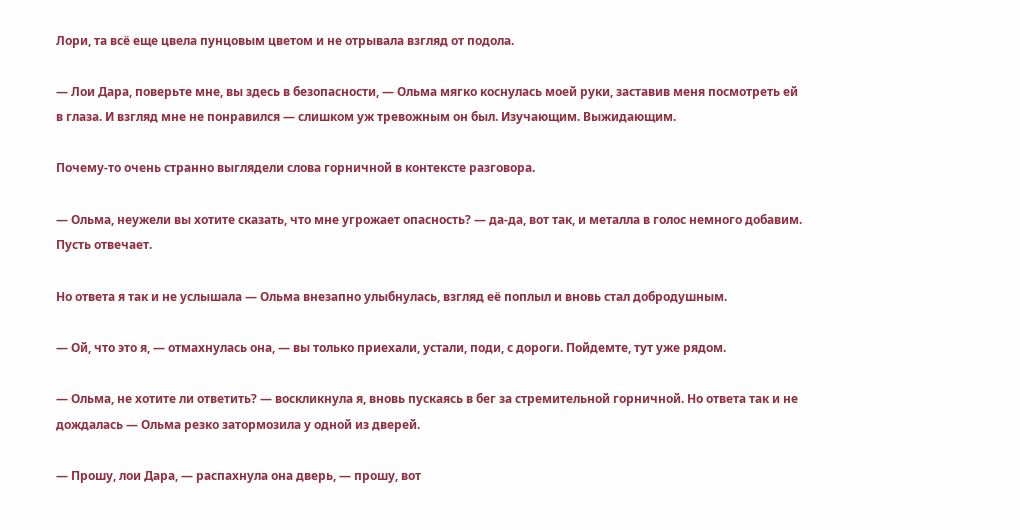Лори, та всё еще цвела пунцовым цветом и не отрывала взгляд от подола.

— Лои Дара, поверьте мне, вы здесь в безопасности, — Ольма мягко коснулась моей руки, заставив меня посмотреть ей в глаза. И взгляд мне не понравился — слишком уж тревожным он был. Изучающим. Выжидающим.

Почему-то очень странно выглядели слова горничной в контексте разговора.

— Ольма, неужели вы хотите сказать, что мне угрожает опасность? — да-да, вот так, и металла в голос немного добавим. Пусть отвечает.

Но ответа я так и не услышала — Ольма внезапно улыбнулась, взгляд её поплыл и вновь стал добродушным.

— Ой, что это я, — отмахнулась она, — вы только приехали, устали, поди, с дороги. Пойдемте, тут уже рядом.

— Ольма, не хотите ли ответить? — воскликнула я, вновь пускаясь в бег за стремительной горничной. Но ответа так и не дождалась — Ольма резко затормозила у одной из дверей.

— Прошу, лои Дара, — распахнула она дверь, — прошу, вот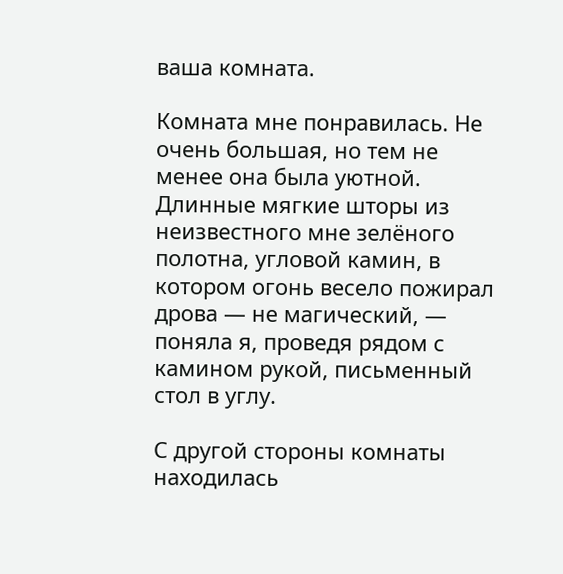ваша комната.

Комната мне понравилась. Не очень большая, но тем не менее она была уютной. Длинные мягкие шторы из неизвестного мне зелёного полотна, угловой камин, в котором огонь весело пожирал дрова — не магический, — поняла я, проведя рядом с камином рукой, письменный стол в углу.

С другой стороны комнаты находилась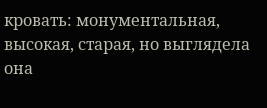кровать: монументальная, высокая, старая, но выглядела она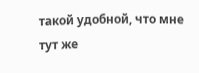такой удобной, что мне тут же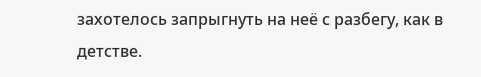захотелось запрыгнуть на неё с разбегу, как в детстве.